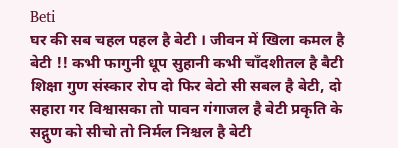Beti
घर की सब चहल पहल है बेटी । जीवन में खिला कमल है बेटी !! कभी फागुनी धूप सुहानी कभी चाँदशीतल है बैटी शिक्षा गुण संस्कार रोप दो फिर बेटो सी सबल है बेटी, दो सहारा गर विश्वासका तो पावन गंगाजल है बेटी प्रकृति के सद्गुण को सीचो तो निर्मल निश्चल है बेटी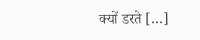क्यों डरते […]